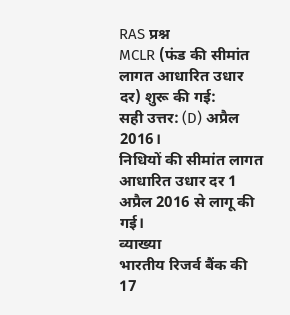RAS प्रश्न
MCLR (फंड की सीमांत लागत आधारित उधार दर) शुरू की गई:
सही उत्तर: (D) अप्रैल 2016।
निधियों की सीमांत लागत आधारित उधार दर 1 अप्रैल 2016 से लागू की गई।
व्याख्या
भारतीय रिजर्व बैंक की 17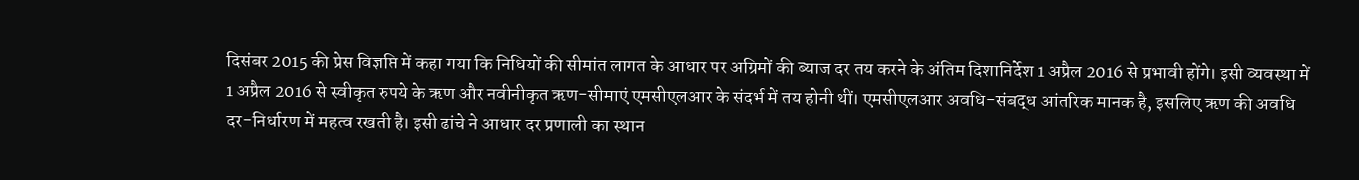दिसंबर 2015 की प्रेस विज्ञप्ति में कहा गया कि निधियों की सीमांत लागत के आधार पर अग्रिमों की ब्याज दर तय करने के अंतिम दिशानिर्देश 1 अप्रैल 2016 से प्रभावी होंगे। इसी व्यवस्था में 1 अप्रैल 2016 से स्वीकृत रुपये के ऋण और नवीनीकृत ऋण-सीमाएं एमसीएलआर के संदर्भ में तय होनी थीं। एमसीएलआर अवधि-संबद्ध आंतरिक मानक है, इसलिए ऋण की अवधि दर-निर्धारण में महत्व रखती है। इसी ढांचे ने आधार दर प्रणाली का स्थान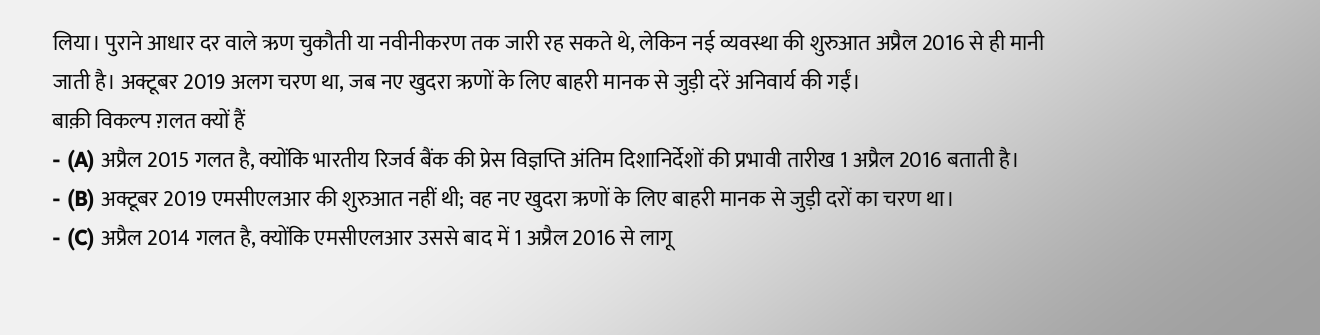लिया। पुराने आधार दर वाले ऋण चुकौती या नवीनीकरण तक जारी रह सकते थे, लेकिन नई व्यवस्था की शुरुआत अप्रैल 2016 से ही मानी जाती है। अक्टूबर 2019 अलग चरण था, जब नए खुदरा ऋणों के लिए बाहरी मानक से जुड़ी दरें अनिवार्य की गईं।
बाक़ी विकल्प ग़लत क्यों हैं
- (A) अप्रैल 2015 गलत है, क्योंकि भारतीय रिजर्व बैंक की प्रेस विज्ञप्ति अंतिम दिशानिर्देशों की प्रभावी तारीख 1 अप्रैल 2016 बताती है।
- (B) अक्टूबर 2019 एमसीएलआर की शुरुआत नहीं थी; वह नए खुदरा ऋणों के लिए बाहरी मानक से जुड़ी दरों का चरण था।
- (C) अप्रैल 2014 गलत है, क्योंकि एमसीएलआर उससे बाद में 1 अप्रैल 2016 से लागू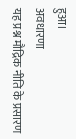हुआ।
अवधारणा
यह प्रश्न मौद्रिक नीति के प्रसारण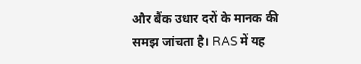और बैंक उधार दरों के मानक की समझ जांचता है। RAS में यह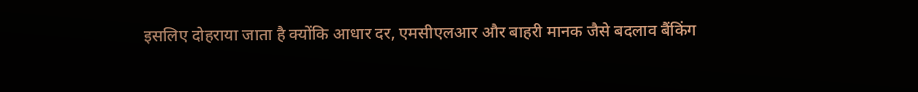इसलिए दोहराया जाता है क्योंकि आधार दर, एमसीएलआर और बाहरी मानक जैसे बदलाव बैंकिंग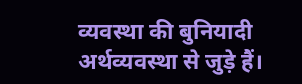व्यवस्था की बुनियादी अर्थव्यवस्था से जुड़े हैं।